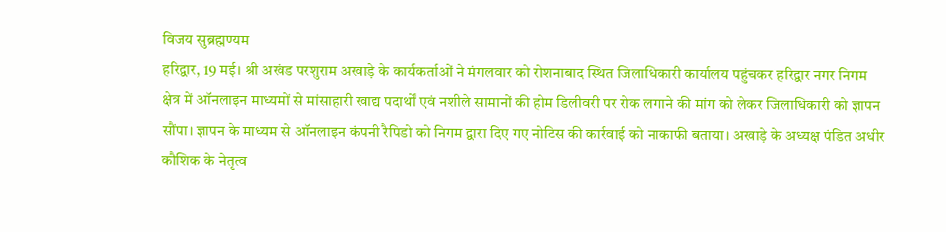विजय सुब्रह्मण्यम
हरिद्वार, 19 मई। श्री अखंड परशुराम अखाड़े के कार्यकर्ताओं ने मंगलवार को रोशनाबाद स्थित जिलाधिकारी कार्यालय पहुंचकर हरिद्वार नगर निगम क्षेत्र में ऑनलाइन माध्यमों से मांसाहारी खाद्य पदार्थों एवं नशीले सामानों की होम डिलीवरी पर रोक लगाने की मांग को लेकर जिलाधिकारी को ज्ञापन सौंपा। ज्ञापन के माध्यम से ऑनलाइन कंपनी रैपिडो को निगम द्वारा दिए गए नोटिस की कार्रवाई को नाकाफी बताया। अखाड़े के अध्यक्ष पंडित अधीर कौशिक के नेतृत्व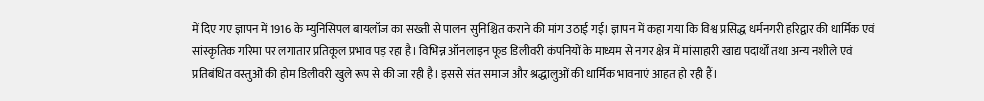में दिए गए ज्ञापन में 1916 के म्युनिसिपल बायलॉज का सख्ती से पालन सुनिश्चित कराने की मांग उठाई गई। ज्ञापन में कहा गया कि विश्व प्रसिद्ध धर्मनगरी हरिद्वार की धार्मिक एवं सांस्कृतिक गरिमा पर लगातार प्रतिकूल प्रभाव पड़ रहा है। विभिन्न ऑनलाइन फूड डिलीवरी कंपनियों के माध्यम से नगर क्षेत्र में मांसाहारी खाद्य पदार्थों तथा अन्य नशीले एवं प्रतिबंधित वस्तुओं की होम डिलीवरी खुले रूप से की जा रही है। इससे संत समाज और श्रद्धालुओं की धार्मिक भावनाएं आहत हो रही हैं।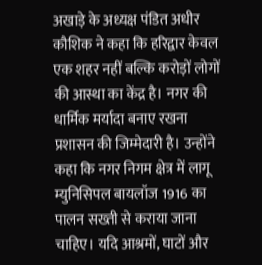अखाड़े के अध्यक्ष पंडित अधीर कौशिक ने कहा कि हरिद्वार केवल एक शहर नहीं बल्कि करोड़ों लोगों की आस्था का केंद्र है। नगर की धार्मिक मर्यादा बनाए रखना प्रशासन की जिम्मेदारी है। उन्होंने कहा कि नगर निगम क्षेत्र में लागू म्युनिसिपल बायलॉज 1916 का पालन सख्ती से कराया जाना चाहिए। यदि आश्रमों, घाटों और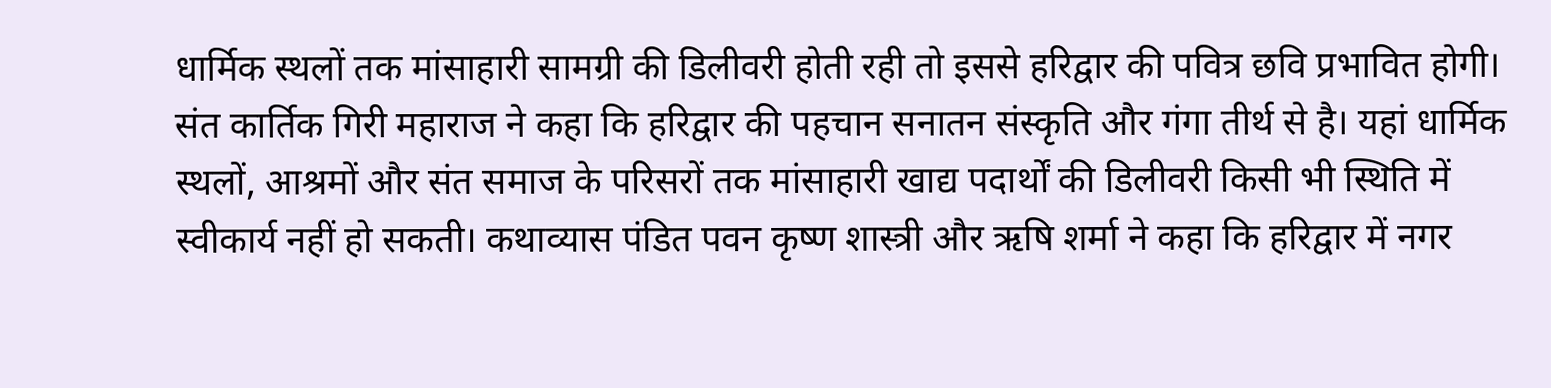धार्मिक स्थलों तक मांसाहारी सामग्री की डिलीवरी होती रही तो इससे हरिद्वार की पवित्र छवि प्रभावित होगी।
संत कार्तिक गिरी महाराज ने कहा कि हरिद्वार की पहचान सनातन संस्कृति और गंगा तीर्थ से है। यहां धार्मिक स्थलों, आश्रमों और संत समाज के परिसरों तक मांसाहारी खाद्य पदार्थों की डिलीवरी किसी भी स्थिति में स्वीकार्य नहीं हो सकती। कथाव्यास पंडित पवन कृष्ण शास्त्री और ऋषि शर्मा ने कहा कि हरिद्वार में नगर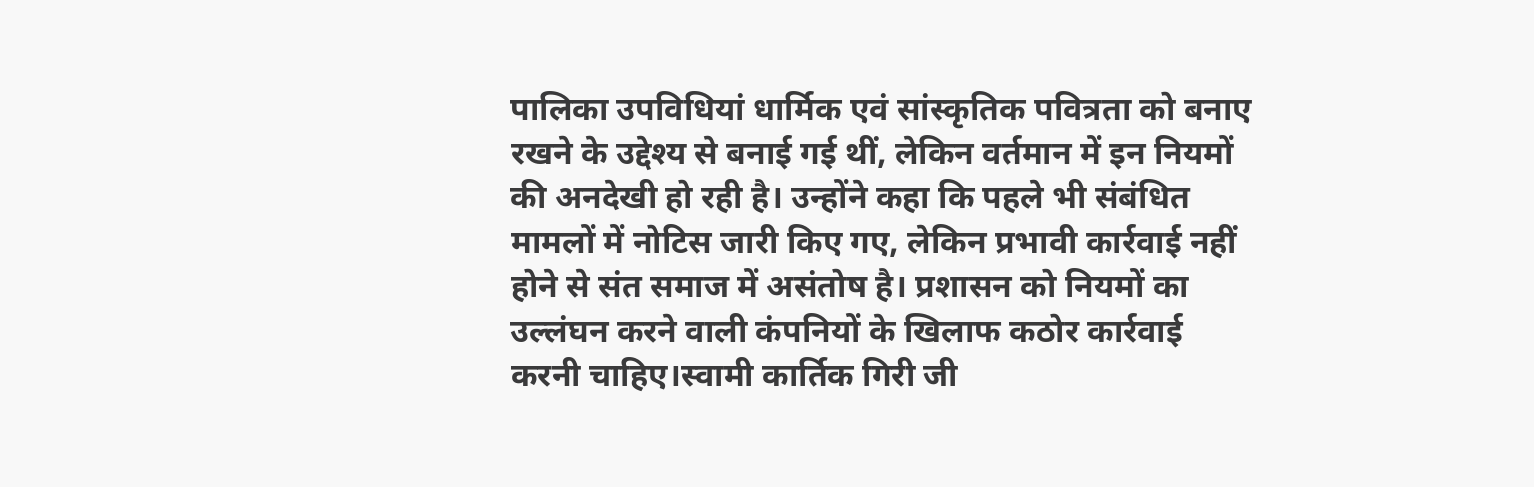पालिका उपविधियां धार्मिक एवं सांस्कृतिक पवित्रता को बनाए रखने के उद्देश्य से बनाई गई थीं, लेकिन वर्तमान में इन नियमों की अनदेखी हो रही है। उन्होंने कहा कि पहले भी संबंधित मामलों में नोटिस जारी किए गए, लेकिन प्रभावी कार्रवाई नहीं होने से संत समाज में असंतोष है। प्रशासन को नियमों का उल्लंघन करने वाली कंपनियों के खिलाफ कठोर कार्रवाई करनी चाहिए।स्वामी कार्तिक गिरी जी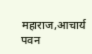महाराज,आचार्य पवन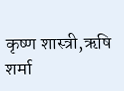कृष्ण शास्त्री,ऋषि शर्मा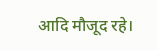आदि मौजूद रहे।